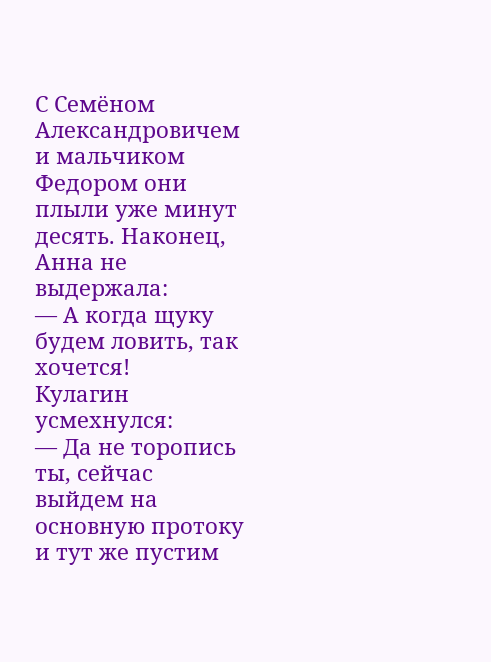С Семёном Александровичем и мальчиком Федором они плыли уже минут десять. Наконец, Анна не выдержала:
— А когда щуку будем ловить, так хочется!
Кулагин усмехнулся:
— Да не торопись ты, сейчас выйдем на основную протоку и тут же пустим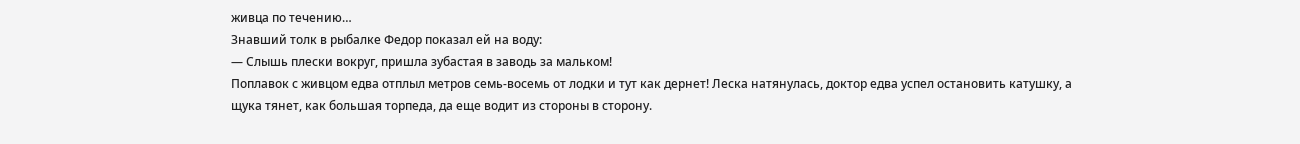живца по течению…
Знавший толк в рыбалке Федор показал ей на воду:
— Слышь плески вокруг, пришла зубастая в заводь за мальком!
Поплавок с живцом едва отплыл метров семь-восемь от лодки и тут как дернет! Леска натянулась, доктор едва успел остановить катушку, а щука тянет, как большая торпеда, да еще водит из стороны в сторону.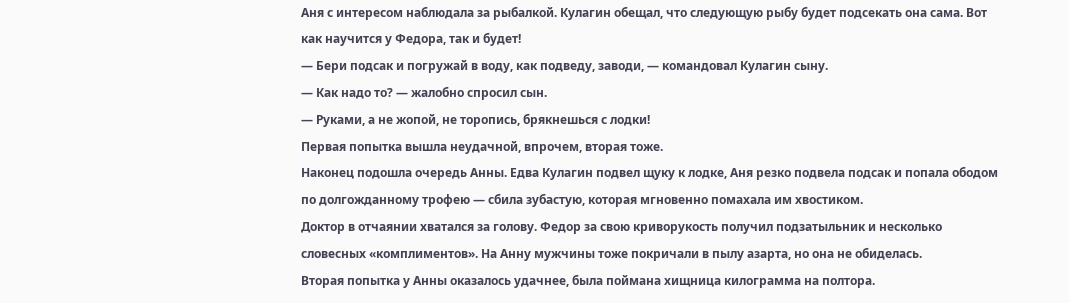Аня с интересом наблюдала за рыбалкой. Кулагин обещал, что следующую рыбу будет подсекать она сама. Вот как научится у Федора, так и будет!
— Бери подсак и погружай в воду, как подведу, заводи, — командовал Кулагин сыну.
— Как надо то? — жалобно спросил сын.
— Руками, а не жопой, не торопись, брякнешься с лодки!
Первая попытка вышла неудачной, впрочем, вторая тоже.
Наконец подошла очередь Анны. Едва Кулагин подвел щуку к лодке, Аня резко подвела подсак и попала ободом по долгожданному трофею — сбила зубастую, которая мгновенно помахала им хвостиком.
Доктор в отчаянии хватался за голову. Федор за свою криворукость получил подзатыльник и несколько словесных «комплиментов». На Анну мужчины тоже покричали в пылу азарта, но она не обиделась.
Вторая попытка у Анны оказалось удачнее, была поймана хищница килограмма на полтора.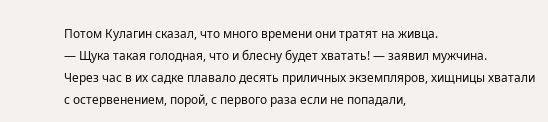Потом Кулагин сказал, что много времени они тратят на живца.
— Щука такая голодная, что и блесну будет хватать! — заявил мужчина.
Через час в их садке плавало десять приличных экземпляров, хищницы хватали с остервенением, порой, с первого раза если не попадали,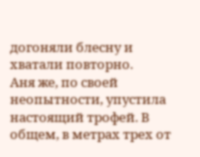догоняли блесну и хватали повторно.
Аня же, по своей неопытности, упустила настоящий трофей. В общем, в метрах трех от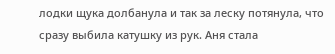лодки щука долбанула и так за леску потянула, что сразу выбила катушку из рук. Аня стала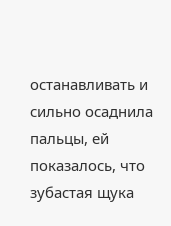останавливать и сильно осаднила пальцы, ей показалось, что зубастая щука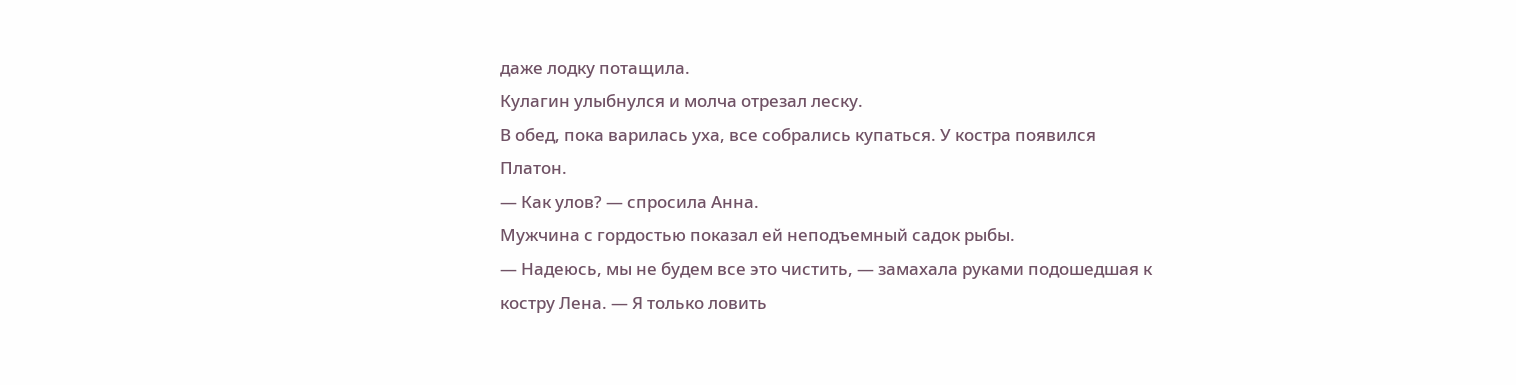даже лодку потащила.
Кулагин улыбнулся и молча отрезал леску.
В обед, пока варилась уха, все собрались купаться. У костра появился Платон.
— Как улов? — спросила Анна.
Мужчина с гордостью показал ей неподъемный садок рыбы.
— Надеюсь, мы не будем все это чистить, — замахала руками подошедшая к костру Лена. — Я только ловить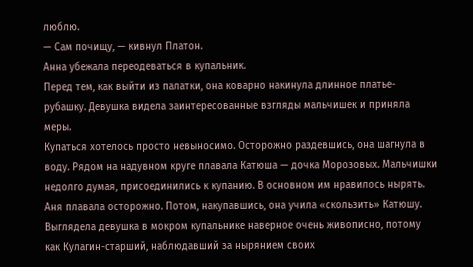люблю.
— Сам почищу, — кивнул Платон.
Анна убежала переодеваться в купальник.
Перед тем, как выйти из палатки, она коварно накинула длинное платье-рубашку. Девушка видела заинтересованные взгляды мальчишек и приняла меры.
Купаться хотелось просто невыносимо. Осторожно раздевшись, она шагнула в воду. Рядом на надувном круге плавала Катюша — дочка Морозовых. Мальчишки недолго думая, присоединились к купанию. В основном им нравилось нырять.
Аня плавала осторожно. Потом, накупавшись, она учила «скользить» Катюшу. Выглядела девушка в мокром купальнике наверное очень живописно, потому как Кулагин-старший, наблюдавший за нырянием своих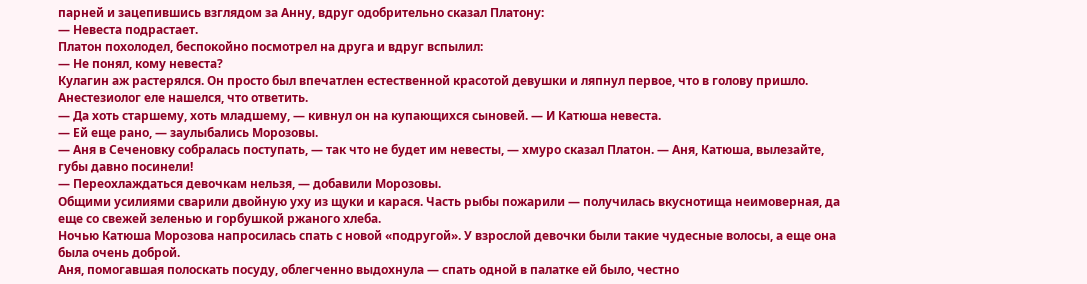парней и зацепившись взглядом за Анну, вдруг одобрительно сказал Платону:
— Невеста подрастает.
Платон похолодел, беспокойно посмотрел на друга и вдруг вспылил:
— Не понял, кому невеста?
Кулагин аж растерялся. Он просто был впечатлен естественной красотой девушки и ляпнул первое, что в голову пришло. Анестезиолог еле нашелся, что ответить.
— Да хоть старшему, хоть младшему, — кивнул он на купающихся сыновей. — И Катюша невеста.
— Ей еще рано, — заулыбались Морозовы.
— Аня в Сеченовку собралась поступать, — так что не будет им невесты, — хмуро сказал Платон. — Аня, Катюша, вылезайте, губы давно посинели!
— Переохлаждаться девочкам нельзя, — добавили Морозовы.
Общими усилиями сварили двойную уху из щуки и карася. Часть рыбы пожарили — получилась вкуснотища неимоверная, да еще со свежей зеленью и горбушкой ржаного хлеба.
Ночью Катюша Морозова напросилась спать с новой «подругой». У взрослой девочки были такие чудесные волосы, а еще она была очень доброй.
Аня, помогавшая полоскать посуду, облегченно выдохнула — спать одной в палатке ей было, честно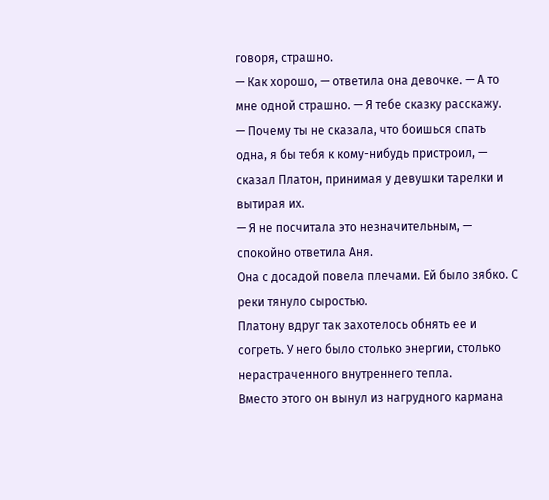говоря, страшно.
— Как хорошо, — ответила она девочке. — А то мне одной страшно. — Я тебе сказку расскажу.
— Почему ты не сказала, что боишься спать одна, я бы тебя к кому-нибудь пристроил, — сказал Платон, принимая у девушки тарелки и вытирая их.
— Я не посчитала это незначительным, — спокойно ответила Аня.
Она с досадой повела плечами. Ей было зябко. С реки тянуло сыростью.
Платону вдруг так захотелось обнять ее и согреть. У него было столько энергии, столько нерастраченного внутреннего тепла.
Вместо этого он вынул из нагрудного кармана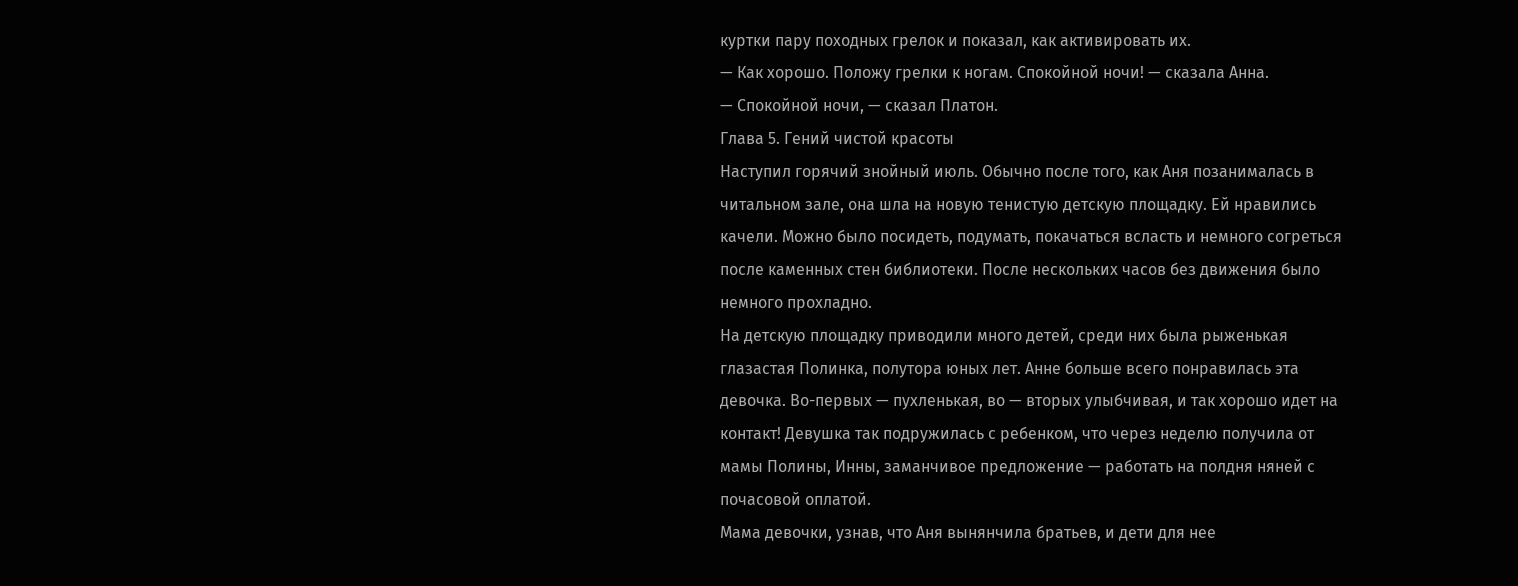куртки пару походных грелок и показал, как активировать их.
— Как хорошо. Положу грелки к ногам. Спокойной ночи! — сказала Анна.
— Спокойной ночи, — сказал Платон.
Глава 5. Гений чистой красоты
Наступил горячий знойный июль. Обычно после того, как Аня позанималась в читальном зале, она шла на новую тенистую детскую площадку. Ей нравились качели. Можно было посидеть, подумать, покачаться всласть и немного согреться после каменных стен библиотеки. После нескольких часов без движения было немного прохладно.
На детскую площадку приводили много детей, среди них была рыженькая глазастая Полинка, полутора юных лет. Анне больше всего понравилась эта девочка. Во-первых — пухленькая, во — вторых улыбчивая, и так хорошо идет на контакт! Девушка так подружилась с ребенком, что через неделю получила от мамы Полины, Инны, заманчивое предложение — работать на полдня няней с почасовой оплатой.
Мама девочки, узнав, что Аня вынянчила братьев, и дети для нее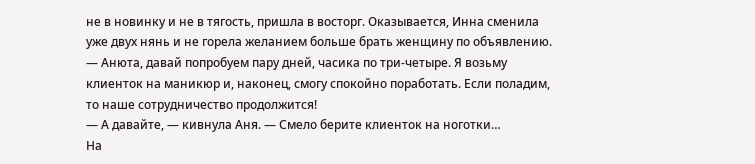не в новинку и не в тягость, пришла в восторг. Оказывается, Инна сменила уже двух нянь и не горела желанием больше брать женщину по объявлению.
— Анюта, давай попробуем пару дней, часика по три-четыре. Я возьму клиенток на маникюр и, наконец, смогу спокойно поработать. Если поладим, то наше сотрудничество продолжится!
— А давайте, — кивнула Аня. — Смело берите клиенток на ноготки…
На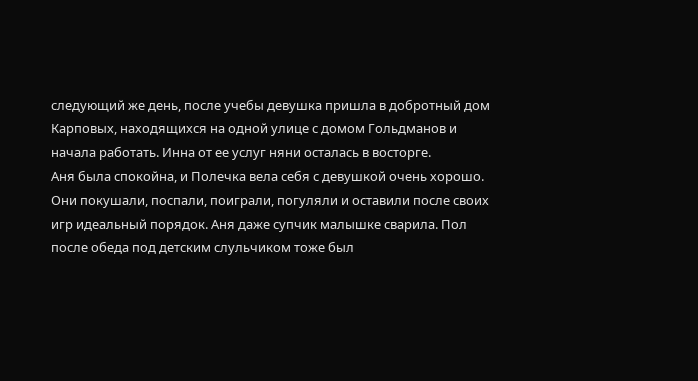следующий же день, после учебы девушка пришла в добротный дом Карповых, находящихся на одной улице с домом Гольдманов и начала работать. Инна от ее услуг няни осталась в восторге.
Аня была спокойна, и Полечка вела себя с девушкой очень хорошо. Они покушали, поспали, поиграли, погуляли и оставили после своих игр идеальный порядок. Аня даже супчик малышке сварила. Пол после обеда под детским слульчиком тоже был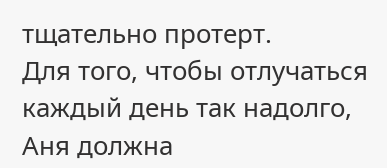тщательно протерт.
Для того, чтобы отлучаться каждый день так надолго, Аня должна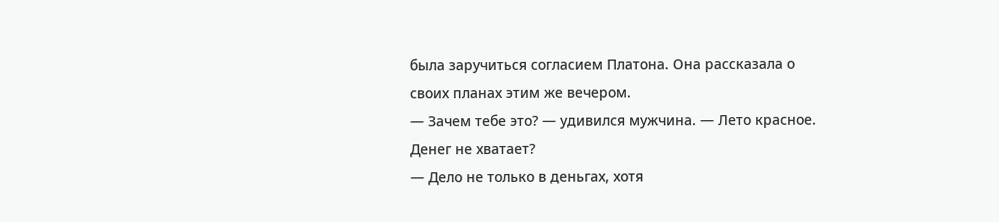была заручиться согласием Платона. Она рассказала о своих планах этим же вечером.
— Зачем тебе это? — удивился мужчина. — Лето красное. Денег не хватает?
— Дело не только в деньгах, хотя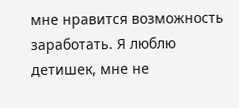мне нравится возможность заработать. Я люблю детишек, мне не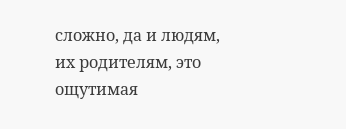сложно, да и людям, их родителям, это ощутимая